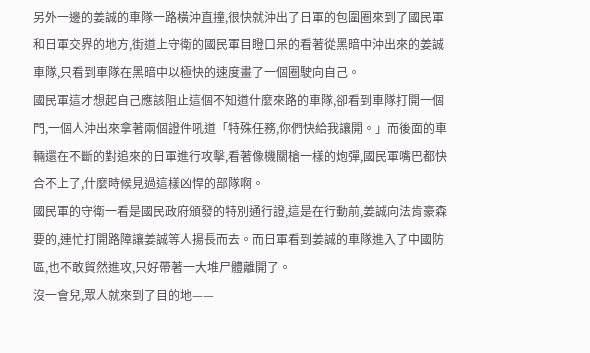另外一邊的姜誠的車隊一路橫沖直撞,很快就沖出了日軍的包圍圈來到了國民軍和日軍交界的地方,街道上守衛的國民軍目瞪口呆的看著從黑暗中沖出來的姜誠車隊,只看到車隊在黑暗中以極快的速度畫了一個圈駛向自己。
國民軍這才想起自己應該阻止這個不知道什麼來路的車隊,卻看到車隊打開一個門,一個人沖出來拿著兩個證件吼道「特殊任務,你們快給我讓開。」而後面的車輛還在不斷的對追來的日軍進行攻擊,看著像機關槍一樣的炮彈,國民軍嘴巴都快合不上了,什麼時候見過這樣凶悍的部隊啊。
國民軍的守衛一看是國民政府頒發的特別通行證,這是在行動前,姜誠向法肯豪森要的,連忙打開路障讓姜誠等人揚長而去。而日軍看到姜誠的車隊進入了中國防區,也不敢貿然進攻,只好帶著一大堆尸體離開了。
沒一會兒,眾人就來到了目的地——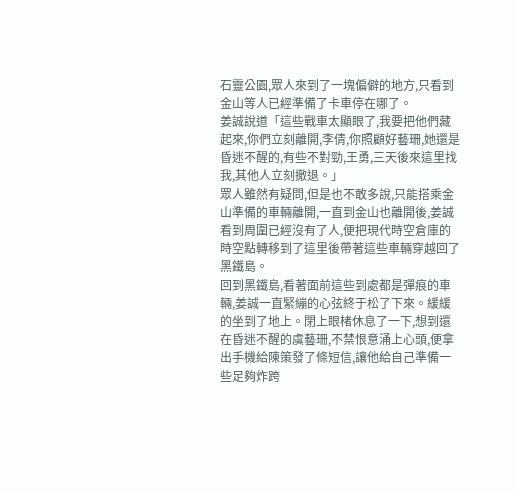石靈公園,眾人來到了一塊偏僻的地方,只看到金山等人已經準備了卡車停在哪了。
姜誠說道「這些戰車太顯眼了,我要把他們藏起來,你們立刻離開,李倩,你照顧好藝珊,她還是昏迷不醒的,有些不對勁,王勇,三天後來這里找我,其他人立刻撤退。」
眾人雖然有疑問,但是也不敢多說,只能搭乘金山準備的車輛離開,一直到金山也離開後,姜誠看到周圍已經沒有了人,便把現代時空倉庫的時空點轉移到了這里後帶著這些車輛穿越回了黑鐵島。
回到黑鐵島,看著面前這些到處都是彈痕的車輛,姜誠一直緊繃的心弦終于松了下來。緩緩的坐到了地上。閉上眼楮休息了一下,想到還在昏迷不醒的虞藝珊,不禁恨意涌上心頭,便拿出手機給陳策發了條短信,讓他給自己準備一些足夠炸跨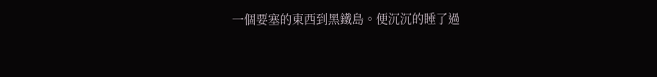一個要塞的東西到黑鐵島。便沉沉的睡了過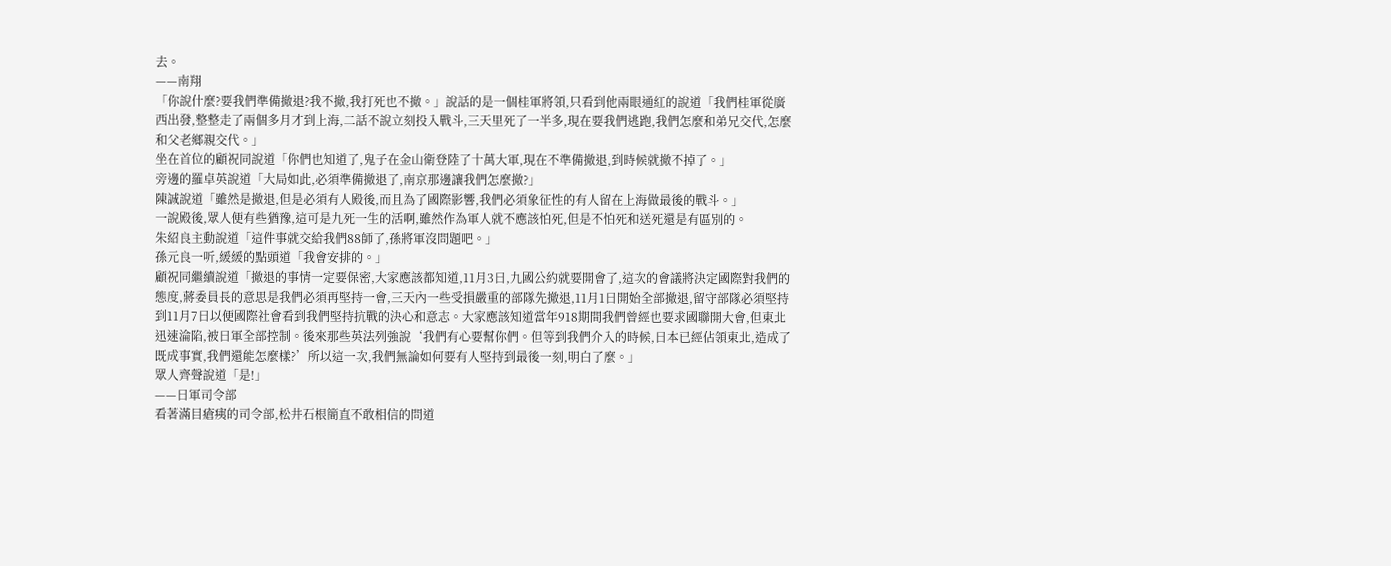去。
——南翔
「你說什麼?要我們準備撤退?我不撤,我打死也不撤。」說話的是一個桂軍將領,只看到他兩眼通紅的說道「我們桂軍從廣西出發,整整走了兩個多月才到上海,二話不說立刻投入戰斗,三天里死了一半多,現在要我們逃跑,我們怎麼和弟兄交代,怎麼和父老鄉親交代。」
坐在首位的顧祝同說道「你們也知道了,鬼子在金山衛登陸了十萬大軍,現在不準備撤退,到時候就撤不掉了。」
旁邊的羅卓英說道「大局如此,必須準備撤退了,南京那邊讓我們怎麼撤?」
陳誠說道「雖然是撤退,但是必須有人殿後,而且為了國際影響,我們必須象征性的有人留在上海做最後的戰斗。」
一說殿後,眾人便有些猶豫,這可是九死一生的活啊,雖然作為軍人就不應該怕死,但是不怕死和送死還是有區別的。
朱紹良主動說道「這件事就交給我們88師了,孫將軍沒問題吧。」
孫元良一听,緩緩的點頭道「我會安排的。」
顧祝同繼續說道「撤退的事情一定要保密,大家應該都知道,11月3日,九國公約就要開會了,這次的會議將決定國際對我們的態度,蔣委員長的意思是我們必須再堅持一會,三天內一些受損嚴重的部隊先撤退,11月1日開始全部撤退,留守部隊必須堅持到11月7日以便國際社會看到我們堅持抗戰的決心和意志。大家應該知道當年918期間我們曾經也要求國聯開大會,但東北迅速淪陷,被日軍全部控制。後來那些英法列強說‘我們有心要幫你們。但等到我們介入的時候,日本已經佔領東北,造成了既成事實,我們還能怎麼樣?’所以這一次,我們無論如何要有人堅持到最後一刻,明白了麼。」
眾人齊聲說道「是!」
——日軍司令部
看著滿目瘡痍的司令部,松井石根簡直不敢相信的問道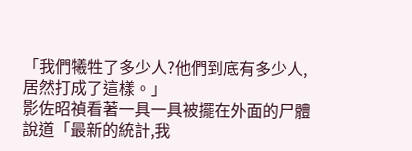「我們犧牲了多少人?他們到底有多少人,居然打成了這樣。」
影佐昭禎看著一具一具被擺在外面的尸體說道「最新的統計,我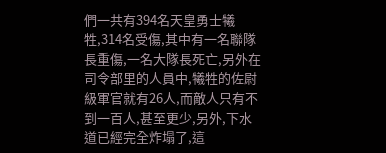們一共有394名天皇勇士犧牲,314名受傷,其中有一名聯隊長重傷,一名大隊長死亡,另外在司令部里的人員中,犧牲的佐尉級軍官就有26人,而敵人只有不到一百人,甚至更少,另外,下水道已經完全炸塌了,這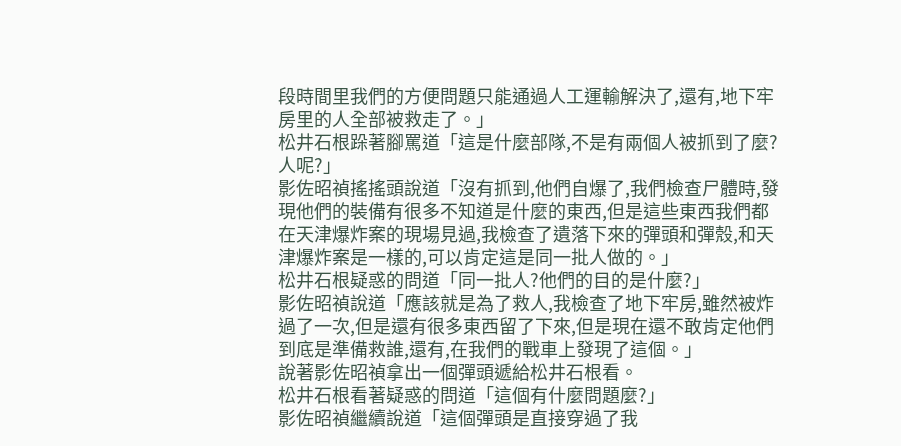段時間里我們的方便問題只能通過人工運輸解決了,還有,地下牢房里的人全部被救走了。」
松井石根跺著腳罵道「這是什麼部隊,不是有兩個人被抓到了麼?人呢?」
影佐昭禎搖搖頭說道「沒有抓到,他們自爆了,我們檢查尸體時,發現他們的裝備有很多不知道是什麼的東西,但是這些東西我們都在天津爆炸案的現場見過,我檢查了遺落下來的彈頭和彈殼,和天津爆炸案是一樣的,可以肯定這是同一批人做的。」
松井石根疑惑的問道「同一批人?他們的目的是什麼?」
影佐昭禎說道「應該就是為了救人,我檢查了地下牢房,雖然被炸過了一次,但是還有很多東西留了下來,但是現在還不敢肯定他們到底是準備救誰,還有,在我們的戰車上發現了這個。」
說著影佐昭禎拿出一個彈頭遞給松井石根看。
松井石根看著疑惑的問道「這個有什麼問題麼?」
影佐昭禎繼續說道「這個彈頭是直接穿過了我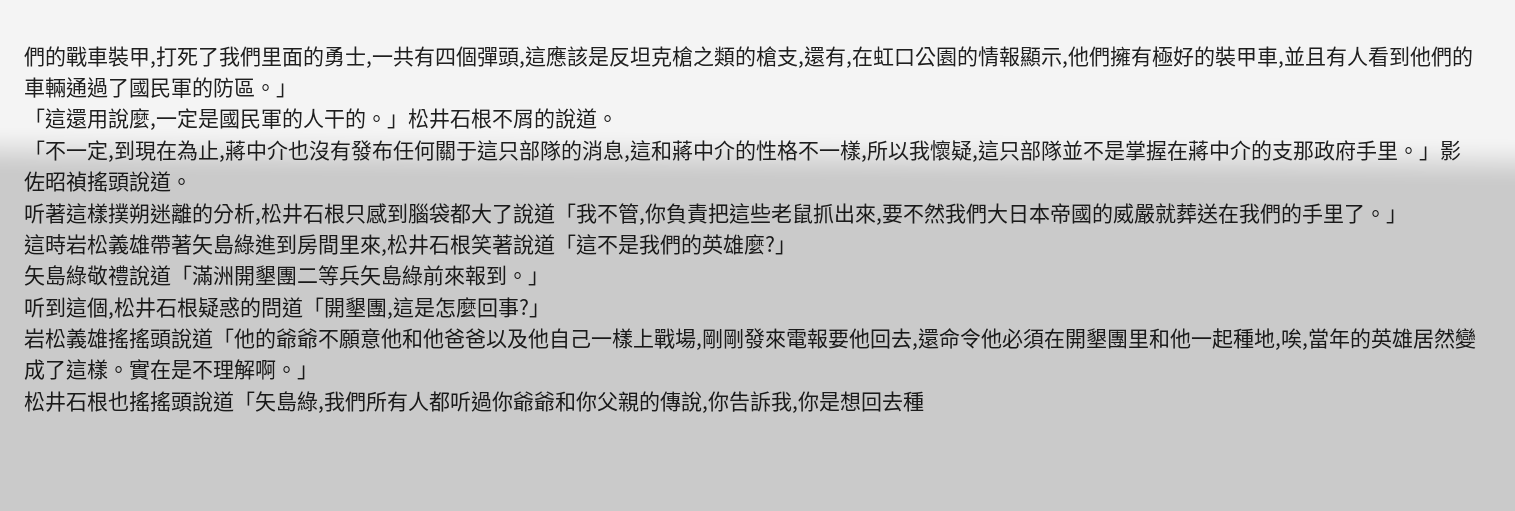們的戰車裝甲,打死了我們里面的勇士,一共有四個彈頭,這應該是反坦克槍之類的槍支,還有,在虹口公園的情報顯示,他們擁有極好的裝甲車,並且有人看到他們的車輛通過了國民軍的防區。」
「這還用說麼,一定是國民軍的人干的。」松井石根不屑的說道。
「不一定,到現在為止,蔣中介也沒有發布任何關于這只部隊的消息,這和蔣中介的性格不一樣,所以我懷疑,這只部隊並不是掌握在蔣中介的支那政府手里。」影佐昭禎搖頭說道。
听著這樣撲朔迷離的分析,松井石根只感到腦袋都大了說道「我不管,你負責把這些老鼠抓出來,要不然我們大日本帝國的威嚴就葬送在我們的手里了。」
這時岩松義雄帶著矢島綠進到房間里來,松井石根笑著說道「這不是我們的英雄麼?」
矢島綠敬禮說道「滿洲開墾團二等兵矢島綠前來報到。」
听到這個,松井石根疑惑的問道「開墾團,這是怎麼回事?」
岩松義雄搖搖頭說道「他的爺爺不願意他和他爸爸以及他自己一樣上戰場,剛剛發來電報要他回去,還命令他必須在開墾團里和他一起種地,唉,當年的英雄居然變成了這樣。實在是不理解啊。」
松井石根也搖搖頭說道「矢島綠,我們所有人都听過你爺爺和你父親的傳說,你告訴我,你是想回去種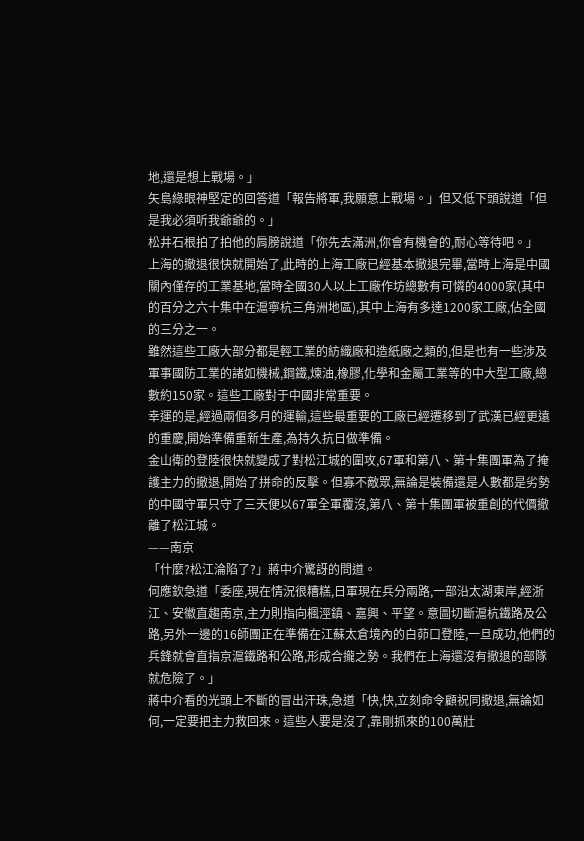地,還是想上戰場。」
矢島綠眼神堅定的回答道「報告將軍,我願意上戰場。」但又低下頭說道「但是我必須听我爺爺的。」
松井石根拍了拍他的肩膀說道「你先去滿洲,你會有機會的,耐心等待吧。」
上海的撤退很快就開始了,此時的上海工廠已經基本撤退完畢,當時上海是中國關內僅存的工業基地,當時全國30人以上工廠作坊總數有可憐的4000家(其中的百分之六十集中在滬寧杭三角洲地區),其中上海有多達1200家工廠,佔全國的三分之一。
雖然這些工廠大部分都是輕工業的紡織廠和造紙廠之類的,但是也有一些涉及軍事國防工業的諸如機械,鋼鐵,煉油,橡膠,化學和金屬工業等的中大型工廠,總數約150家。這些工廠對于中國非常重要。
幸運的是,經過兩個多月的運輸,這些最重要的工廠已經遷移到了武漢已經更遠的重慶,開始準備重新生產,為持久抗日做準備。
金山衛的登陸很快就變成了對松江城的圍攻,67軍和第八、第十集團軍為了掩護主力的撤退,開始了拼命的反擊。但寡不敵眾,無論是裝備還是人數都是劣勢的中國守軍只守了三天便以67軍全軍覆沒,第八、第十集團軍被重創的代價撤離了松江城。
——南京
「什麼?松江淪陷了?」蔣中介驚訝的問道。
何應欽急道「委座,現在情況很糟糕,日軍現在兵分兩路,一部沿太湖東岸,經浙江、安徽直趨南京,主力則指向楓涇鎮、嘉興、平望。意圖切斷滬杭鐵路及公路,另外一邊的16師團正在準備在江蘇太倉境內的白茆口登陸,一旦成功,他們的兵鋒就會直指京滬鐵路和公路,形成合攏之勢。我們在上海還沒有撤退的部隊就危險了。」
蔣中介看的光頭上不斷的冒出汗珠,急道「快,快,立刻命令顧祝同撤退,無論如何,一定要把主力救回來。這些人要是沒了,靠剛抓來的100萬壯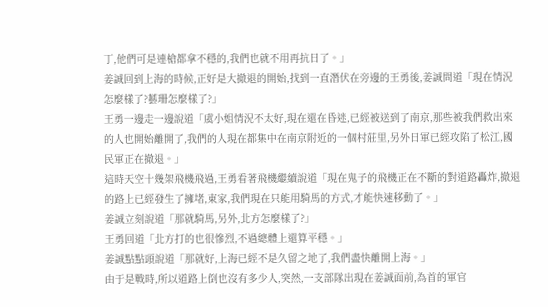丁,他們可是連槍都拿不穩的,我們也就不用再抗日了。」
姜誠回到上海的時候,正好是大撤退的開始,找到一直潛伏在旁邊的王勇後,姜誠問道「現在情況怎麼樣了?藝珊怎麼樣了?」
王勇一邊走一邊說道「虞小姐情況不太好,現在還在昏迷,已經被送到了南京,那些被我們救出來的人也開始離開了,我們的人現在都集中在南京附近的一個村莊里,另外日軍已經攻陷了松江,國民軍正在撤退。」
這時天空十幾架飛機飛過,王勇看著飛機繼續說道「現在鬼子的飛機正在不斷的對道路轟炸,撤退的路上已經發生了擁堵,東家,我們現在只能用騎馬的方式,才能快速移動了。」
姜誠立刻說道「那就騎馬,另外,北方怎麼樣了?」
王勇回道「北方打的也很慘烈,不過總體上還算平穩。」
姜誠點點頭說道「那就好,上海已經不是久留之地了,我們盡快離開上海。」
由于是戰時,所以道路上倒也沒有多少人,突然,一支部隊出現在姜誠面前,為首的軍官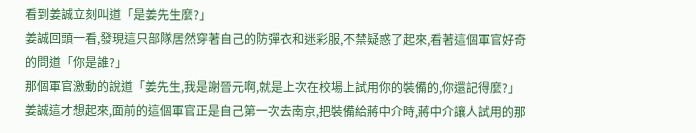看到姜誠立刻叫道「是姜先生麼?」
姜誠回頭一看,發現這只部隊居然穿著自己的防彈衣和迷彩服,不禁疑惑了起來,看著這個軍官好奇的問道「你是誰?」
那個軍官激動的說道「姜先生,我是謝晉元啊,就是上次在校場上試用你的裝備的,你還記得麼?」
姜誠這才想起來,面前的這個軍官正是自己第一次去南京,把裝備給蔣中介時,蔣中介讓人試用的那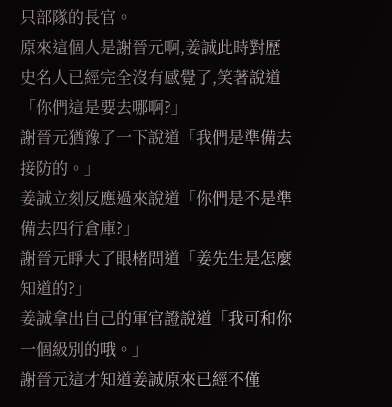只部隊的長官。
原來這個人是謝晉元啊,姜誠此時對歷史名人已經完全沒有感覺了,笑著說道「你們這是要去哪啊?」
謝晉元猶豫了一下說道「我們是準備去接防的。」
姜誠立刻反應過來說道「你們是不是準備去四行倉庫?」
謝晉元睜大了眼楮問道「姜先生是怎麼知道的?」
姜誠拿出自己的軍官證說道「我可和你一個級別的哦。」
謝晉元這才知道姜誠原來已經不僅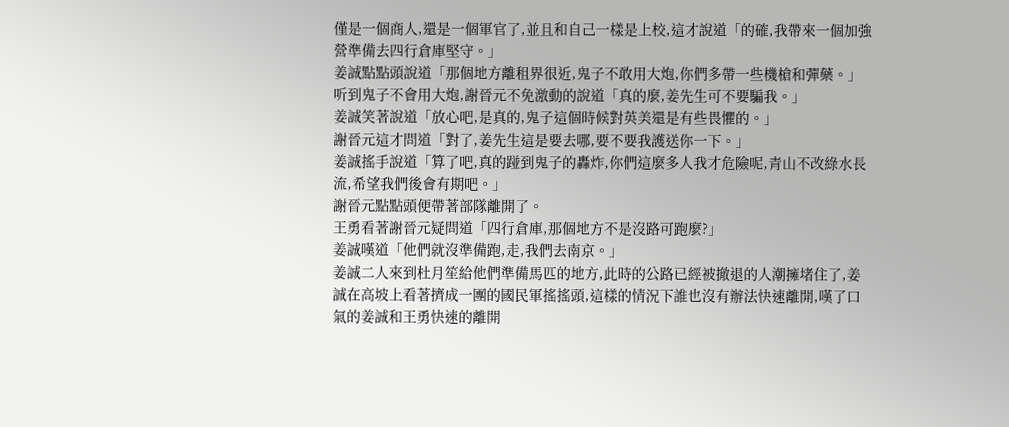僅是一個商人,還是一個軍官了,並且和自己一樣是上校,這才說道「的確,我帶來一個加強營準備去四行倉庫堅守。」
姜誠點點頭說道「那個地方離租界很近,鬼子不敢用大炮,你們多帶一些機槍和彈藥。」
听到鬼子不會用大炮,謝晉元不免激動的說道「真的麼,姜先生可不要騙我。」
姜誠笑著說道「放心吧,是真的,鬼子這個時候對英美還是有些畏懼的。」
謝晉元這才問道「對了,姜先生這是要去哪,要不要我護送你一下。」
姜誠搖手說道「算了吧,真的踫到鬼子的轟炸,你們這麼多人我才危險呢,青山不改綠水長流,希望我們後會有期吧。」
謝晉元點點頭便帶著部隊離開了。
王勇看著謝晉元疑問道「四行倉庫,那個地方不是沒路可跑麼?」
姜誠嘆道「他們就沒準備跑,走,我們去南京。」
姜誠二人來到杜月笙給他們準備馬匹的地方,此時的公路已經被撤退的人潮擁堵住了,姜誠在高坡上看著擠成一團的國民軍搖搖頭,這樣的情況下誰也沒有辦法快速離開,嘆了口氣的姜誠和王勇快速的離開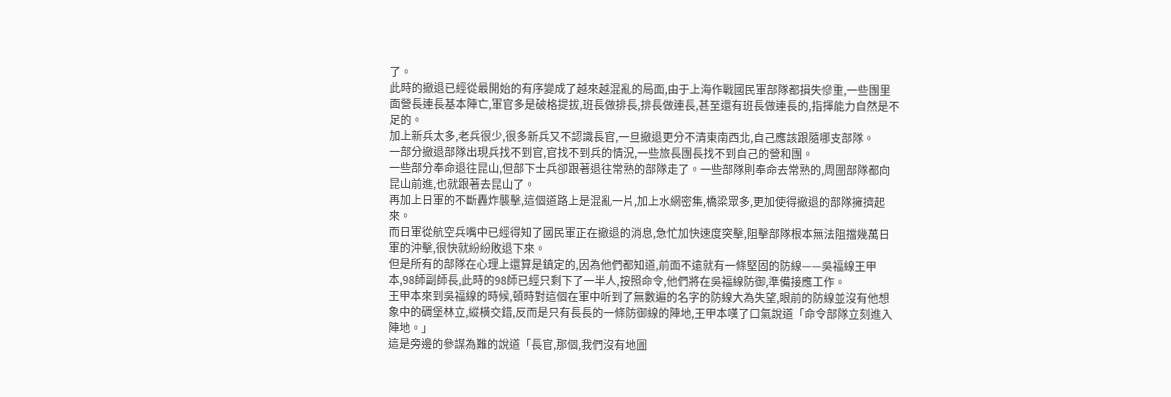了。
此時的撤退已經從最開始的有序變成了越來越混亂的局面,由于上海作戰國民軍部隊都損失慘重,一些團里面營長連長基本陣亡,軍官多是破格提拔,班長做排長,排長做連長,甚至還有班長做連長的,指揮能力自然是不足的。
加上新兵太多,老兵很少,很多新兵又不認識長官,一旦撤退更分不清東南西北,自己應該跟隨哪支部隊。
一部分撤退部隊出現兵找不到官,官找不到兵的情況,一些旅長團長找不到自己的營和團。
一些部分奉命退往昆山,但部下士兵卻跟著退往常熟的部隊走了。一些部隊則奉命去常熟的,周圍部隊都向昆山前進,也就跟著去昆山了。
再加上日軍的不斷轟炸襲擊,這個道路上是混亂一片,加上水網密集,橋梁眾多,更加使得撤退的部隊擁擠起來。
而日軍從航空兵嘴中已經得知了國民軍正在撤退的消息,急忙加快速度突擊,阻擊部隊根本無法阻擋幾萬日軍的沖擊,很快就紛紛敗退下來。
但是所有的部隊在心理上還算是鎮定的,因為他們都知道,前面不遠就有一條堅固的防線——吳福線王甲本,98師副師長,此時的98師已經只剩下了一半人,按照命令,他們將在吳福線防御,準備接應工作。
王甲本來到吳福線的時候,頓時對這個在軍中听到了無數遍的名字的防線大為失望,眼前的防線並沒有他想象中的碉堡林立,縱橫交錯,反而是只有長長的一條防御線的陣地,王甲本嘆了口氣說道「命令部隊立刻進入陣地。」
這是旁邊的參謀為難的說道「長官,那個,我們沒有地圖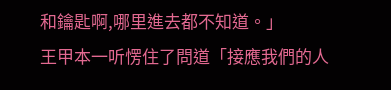和鑰匙啊,哪里進去都不知道。」
王甲本一听愣住了問道「接應我們的人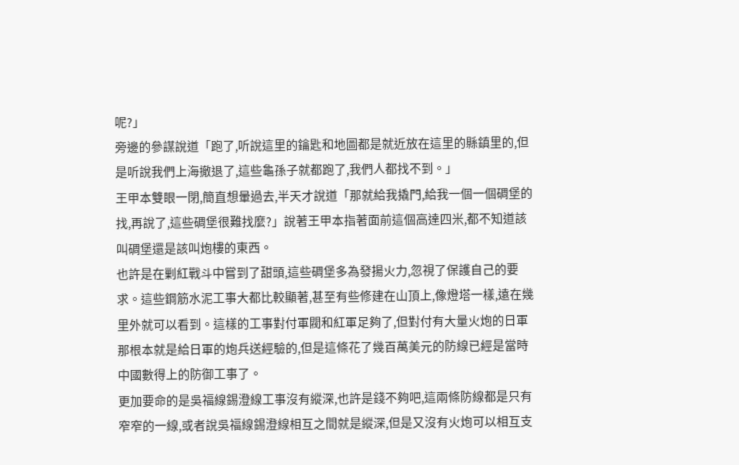呢?」
旁邊的參謀說道「跑了,听說這里的鑰匙和地圖都是就近放在這里的縣鎮里的,但是听說我們上海撤退了,這些龜孫子就都跑了,我們人都找不到。」
王甲本雙眼一閉,簡直想暈過去,半天才說道「那就給我撬門,給我一個一個碉堡的找,再說了,這些碉堡很難找麼?」說著王甲本指著面前這個高達四米,都不知道該叫碉堡還是該叫炮樓的東西。
也許是在剿紅戰斗中嘗到了甜頭,這些碉堡多為發揚火力,忽視了保護自己的要求。這些鋼筋水泥工事大都比較顯著,甚至有些修建在山頂上,像燈塔一樣,遠在幾里外就可以看到。這樣的工事對付軍閥和紅軍足夠了,但對付有大量火炮的日軍那根本就是給日軍的炮兵送經驗的,但是這條花了幾百萬美元的防線已經是當時中國數得上的防御工事了。
更加要命的是吳福線錫澄線工事沒有縱深,也許是錢不夠吧,這兩條防線都是只有窄窄的一線,或者說吳福線錫澄線相互之間就是縱深,但是又沒有火炮可以相互支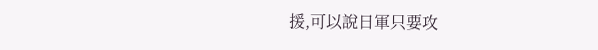援,可以說日軍只要攻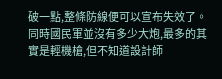破一點,整條防線便可以宣布失效了。同時國民軍並沒有多少大炮,最多的其實是輕機槍,但不知道設計師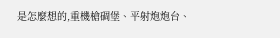是怎麼想的,重機槍碉堡、平射炮炮台、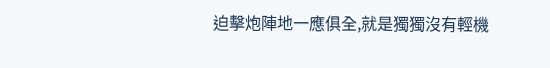迫擊炮陣地一應俱全,就是獨獨沒有輕機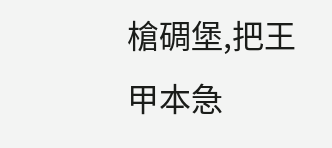槍碉堡,把王甲本急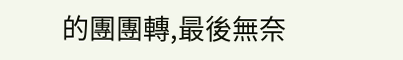的團團轉,最後無奈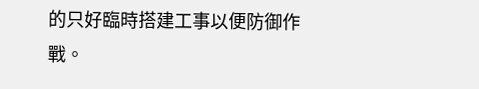的只好臨時搭建工事以便防御作戰。